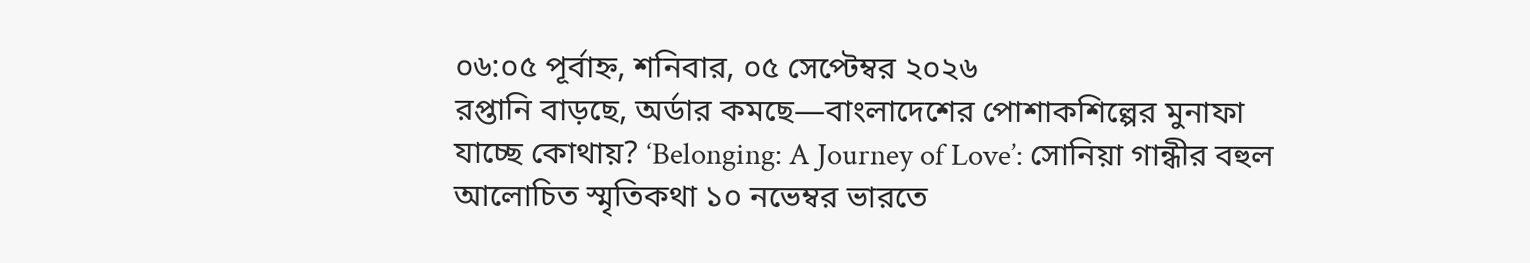০৬:০৫ পূর্বাহ্ন, শনিবার, ০৫ সেপ্টেম্বর ২০২৬
রপ্তানি বাড়ছে, অর্ডার কমছে—বাংলাদেশের পোশাকশিল্পের মুনাফা যাচ্ছে কোথায়? ‘Belonging: A Journey of Love’: সোনিয়া গান্ধীর বহুল আলোচিত স্মৃতিকথা ১০ নভেম্বর ভারতে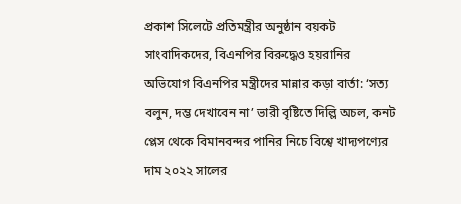প্রকাশ সিলেটে প্রতিমন্ত্রীর অনুষ্ঠান বয়কট সাংবাদিকদের, বিএনপির বিরুদ্ধেও হয়রানির অভিযোগ বিএনপির মন্ত্রীদের মান্নার কড়া বার্তা: ‘সত্য বলুন, দম্ভ দেখাবেন না’ ভারী বৃষ্টিতে দিল্লি অচল, কনট প্লেস থেকে বিমানবন্দর পানির নিচে বিশ্বে খাদ্যপণ্যের দাম ২০২২ সালের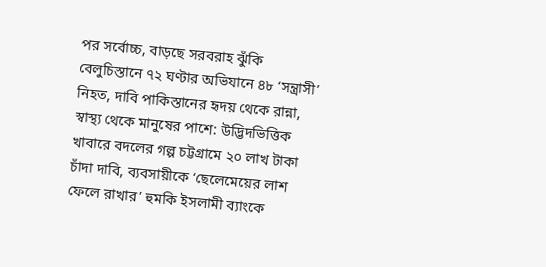পর সর্বোচ্চ, বাড়ছে সরবরাহ ঝুঁকি বেলুচিস্তানে ৭২ ঘণ্টার অভিযানে ৪৮ ‘সন্ত্রাসী’ নিহত, দাবি পাকিস্তানের হৃদয় থেকে রান্না, স্বাস্থ্য থেকে মানুষের পাশে: উদ্ভিদভিত্তিক খাবারে বদলের গল্প চট্টগ্রামে ২০ লাখ টাকা চাঁদা দাবি, ব্যবসায়ীকে ‘ছেলেমেয়ের লাশ ফেলে রাখার’ হুমকি ইসলামী ব্যাংকে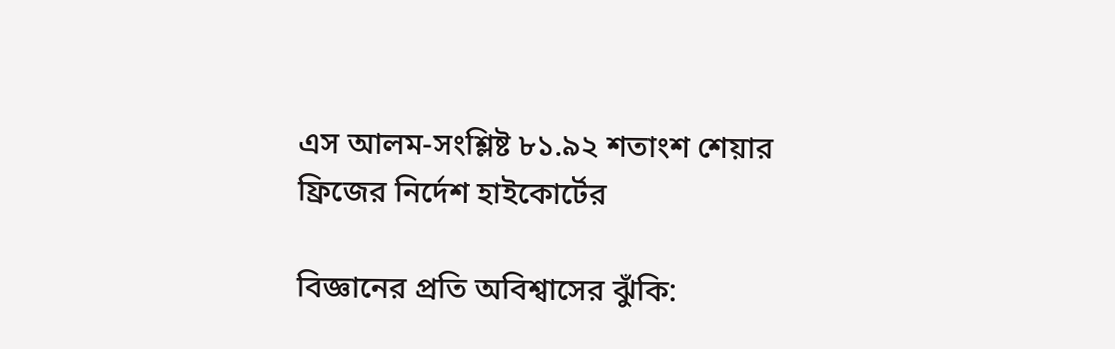এস আলম-সংশ্লিষ্ট ৮১.৯২ শতাংশ শেয়ার ফ্রিজের নির্দেশ হাইকোর্টের

বিজ্ঞানের প্রতি অবিশ্বাসের ঝুঁকি: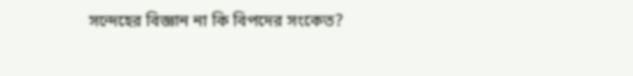সন্দেহের বিজ্ঞান না কি বিপদের সংকেত?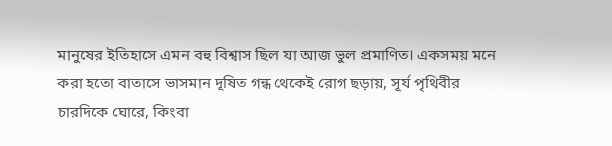মানুষের ইতিহাসে এমন বহু বিশ্বাস ছিল যা আজ ভুল প্রমাণিত। একসময় মনে করা হতো বাতাসে ভাসমান দূষিত গন্ধ থেকেই রোগ ছড়ায়, সূর্য পৃথিবীর চারদিকে ঘোরে, কিংবা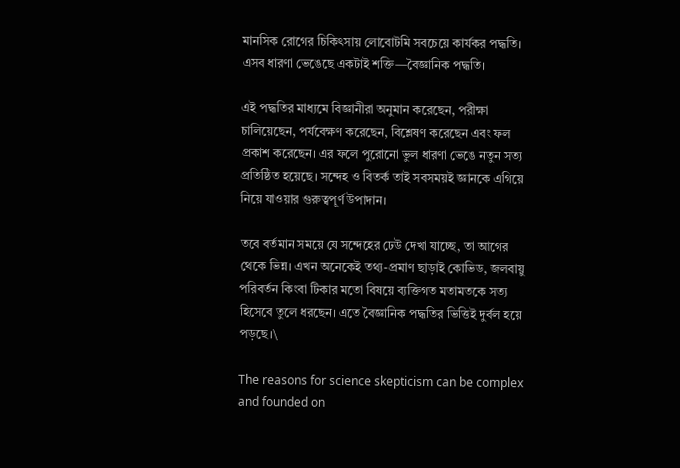মানসিক রোগের চিকিৎসায় লোবোটমি সবচেয়ে কার্যকর পদ্ধতি। এসব ধারণা ভেঙেছে একটাই শক্তি—বৈজ্ঞানিক পদ্ধতি।

এই পদ্ধতির মাধ্যমে বিজ্ঞানীরা অনুমান করেছেন, পরীক্ষা চালিয়েছেন, পর্যবেক্ষণ করেছেন, বিশ্লেষণ করেছেন এবং ফল প্রকাশ করেছেন। এর ফলে পুরোনো ভুল ধারণা ভেঙে নতুন সত্য প্রতিষ্ঠিত হয়েছে। সন্দেহ ও বিতর্ক তাই সবসময়ই জ্ঞানকে এগিয়ে নিয়ে যাওয়ার গুরুত্বপূর্ণ উপাদান।

তবে বর্তমান সময়ে যে সন্দেহের ঢেউ দেখা যাচ্ছে, তা আগের থেকে ভিন্ন। এখন অনেকেই তথ্য-প্রমাণ ছাড়াই কোভিড, জলবায়ু পরিবর্তন কিংবা টিকার মতো বিষয়ে ব্যক্তিগত মতামতকে সত্য হিসেবে তুলে ধরছেন। এতে বৈজ্ঞানিক পদ্ধতির ভিত্তিই দুর্বল হয়ে পড়ছে।\

The reasons for science skepticism can be complex and founded on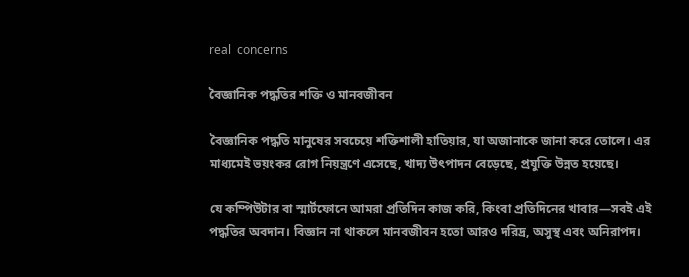real  concerns

বৈজ্ঞানিক পদ্ধতির শক্তি ও মানবজীবন

বৈজ্ঞানিক পদ্ধতি মানুষের সবচেয়ে শক্তিশালী হাতিয়ার, যা অজানাকে জানা করে তোলে। এর মাধ্যমেই ভয়ংকর রোগ নিয়ন্ত্রণে এসেছে, খাদ্য উৎপাদন বেড়েছে, প্রযুক্তি উন্নত হয়েছে।

যে কম্পিউটার বা স্মার্টফোনে আমরা প্রতিদিন কাজ করি, কিংবা প্রতিদিনের খাবার—সবই এই পদ্ধতির অবদান। বিজ্ঞান না থাকলে মানবজীবন হতো আরও দরিদ্র, অসুস্থ এবং অনিরাপদ।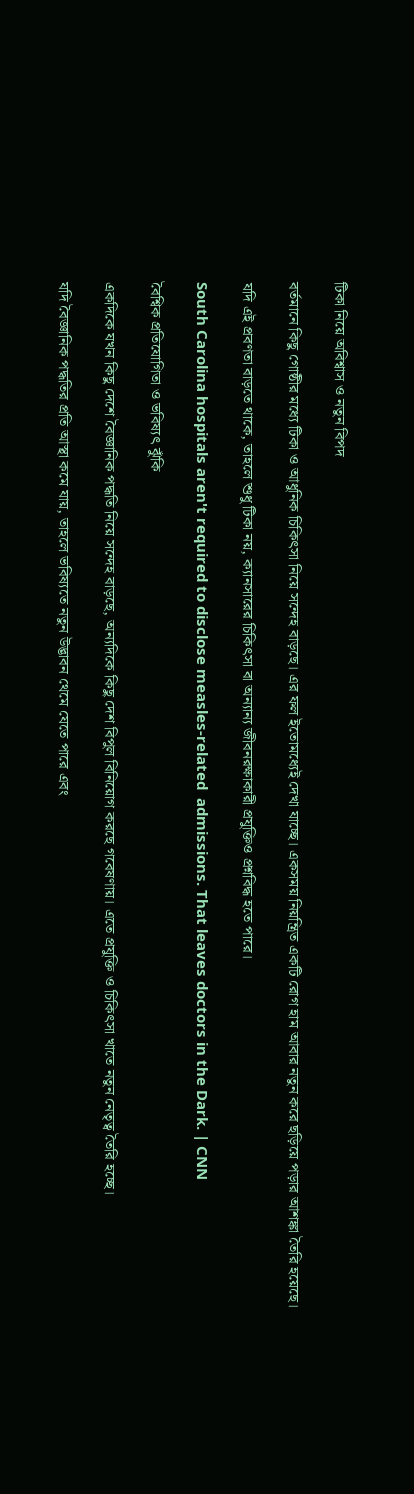টিকা নিয়ে অবিশ্বাস ও নতুন বিপদ

বর্তমানে কিছু গোষ্ঠীর মধ্যে টিকা ও আধুনিক চিকিৎসা নিয়ে সন্দেহ বাড়ছে। এর ফল ইতোমধ্যেই দেখা যাচ্ছে। একসময় নিয়ন্ত্রিত একটি রোগ হাম আবার নতুন করে ছড়িয়ে পড়ার আশঙ্কা তৈরি হয়েছে।

যদি এই প্রবণতা বাড়তে থাকে, তাহলে শুধু টিকা নয়, ক্যানসারের চিকিৎসা বা অন্যান্য জীবনরক্ষাকারী প্রযুক্তিও প্রশ্নবিদ্ধ হতে পারে।

South Carolina hospitals aren't required to disclose measles-related  admissions. That leaves doctors in the Dark. | CNN

বৈশ্বিক প্রতিযোগিতা ও ভবিষ্যৎ ঝুঁকি

একদিকে যখন কিছু দেশে বৈজ্ঞানিক পদ্ধতি নিয়ে সন্দেহ বাড়ছে, অন্যদিকে কিছু দেশ বিপুল বিনিয়োগ করছে গবেষণায়। এতে প্রযুক্তি ও চিকিৎসা খাতে নতুন নেতৃত্ব তৈরি হচ্ছে।

যদি বৈজ্ঞানিক পদ্ধতির প্রতি আস্থা কমে যায়, তাহলে ভবিষ্যতে নতুন উদ্ভাবন থেমে যেতে পারে এবং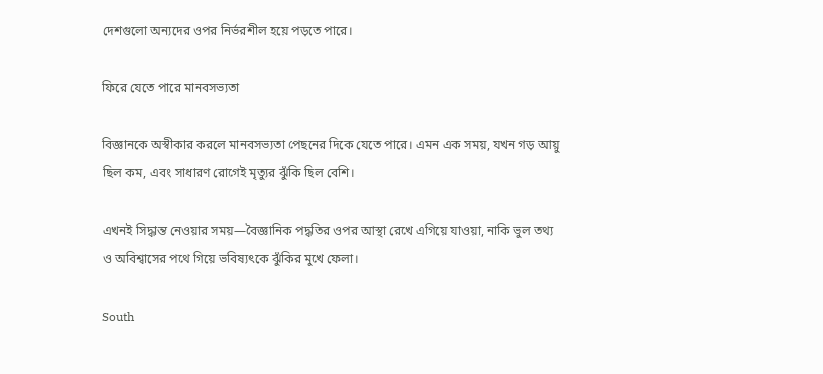দেশগুলো অন্যদের ওপর নির্ভরশীল হয়ে পড়তে পারে।

ফিরে যেতে পারে মানবসভ্যতা

বিজ্ঞানকে অস্বীকার করলে মানবসভ্যতা পেছনের দিকে যেতে পারে। এমন এক সময়, যখন গড় আয়ু ছিল কম, এবং সাধারণ রোগেই মৃত্যুর ঝুঁকি ছিল বেশি।

এখনই সিদ্ধান্ত নেওয়ার সময়—বৈজ্ঞানিক পদ্ধতির ওপর আস্থা রেখে এগিয়ে যাওয়া, নাকি ভুল তথ্য ও অবিশ্বাসের পথে গিয়ে ভবিষ্যৎকে ঝুঁকির মুখে ফেলা।

South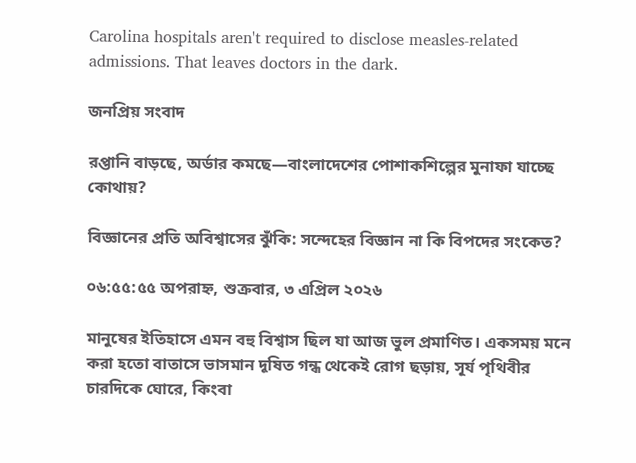Carolina hospitals aren't required to disclose measles-related  admissions. That leaves doctors in the dark.

জনপ্রিয় সংবাদ

রপ্তানি বাড়ছে, অর্ডার কমছে—বাংলাদেশের পোশাকশিল্পের মুনাফা যাচ্ছে কোথায়?

বিজ্ঞানের প্রতি অবিশ্বাসের ঝুঁকি: সন্দেহের বিজ্ঞান না কি বিপদের সংকেত?

০৬:৫৫:৫৫ অপরাহ্ন, শুক্রবার, ৩ এপ্রিল ২০২৬

মানুষের ইতিহাসে এমন বহু বিশ্বাস ছিল যা আজ ভুল প্রমাণিত। একসময় মনে করা হতো বাতাসে ভাসমান দূষিত গন্ধ থেকেই রোগ ছড়ায়, সূর্য পৃথিবীর চারদিকে ঘোরে, কিংবা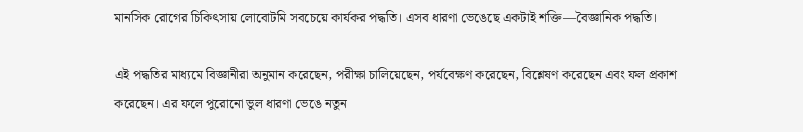মানসিক রোগের চিকিৎসায় লোবোটমি সবচেয়ে কার্যকর পদ্ধতি। এসব ধারণা ভেঙেছে একটাই শক্তি—বৈজ্ঞানিক পদ্ধতি।

এই পদ্ধতির মাধ্যমে বিজ্ঞানীরা অনুমান করেছেন, পরীক্ষা চালিয়েছেন, পর্যবেক্ষণ করেছেন, বিশ্লেষণ করেছেন এবং ফল প্রকাশ করেছেন। এর ফলে পুরোনো ভুল ধারণা ভেঙে নতুন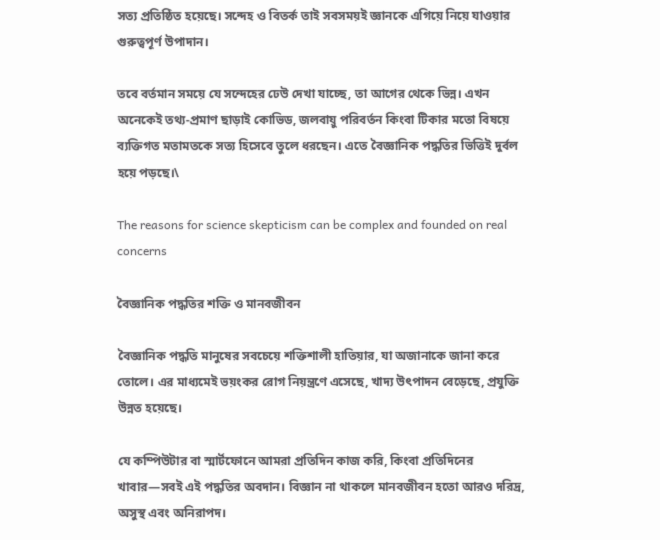সত্য প্রতিষ্ঠিত হয়েছে। সন্দেহ ও বিতর্ক তাই সবসময়ই জ্ঞানকে এগিয়ে নিয়ে যাওয়ার গুরুত্বপূর্ণ উপাদান।

তবে বর্তমান সময়ে যে সন্দেহের ঢেউ দেখা যাচ্ছে, তা আগের থেকে ভিন্ন। এখন অনেকেই তথ্য-প্রমাণ ছাড়াই কোভিড, জলবায়ু পরিবর্তন কিংবা টিকার মতো বিষয়ে ব্যক্তিগত মতামতকে সত্য হিসেবে তুলে ধরছেন। এতে বৈজ্ঞানিক পদ্ধতির ভিত্তিই দুর্বল হয়ে পড়ছে।\

The reasons for science skepticism can be complex and founded on real  concerns

বৈজ্ঞানিক পদ্ধতির শক্তি ও মানবজীবন

বৈজ্ঞানিক পদ্ধতি মানুষের সবচেয়ে শক্তিশালী হাতিয়ার, যা অজানাকে জানা করে তোলে। এর মাধ্যমেই ভয়ংকর রোগ নিয়ন্ত্রণে এসেছে, খাদ্য উৎপাদন বেড়েছে, প্রযুক্তি উন্নত হয়েছে।

যে কম্পিউটার বা স্মার্টফোনে আমরা প্রতিদিন কাজ করি, কিংবা প্রতিদিনের খাবার—সবই এই পদ্ধতির অবদান। বিজ্ঞান না থাকলে মানবজীবন হতো আরও দরিদ্র, অসুস্থ এবং অনিরাপদ।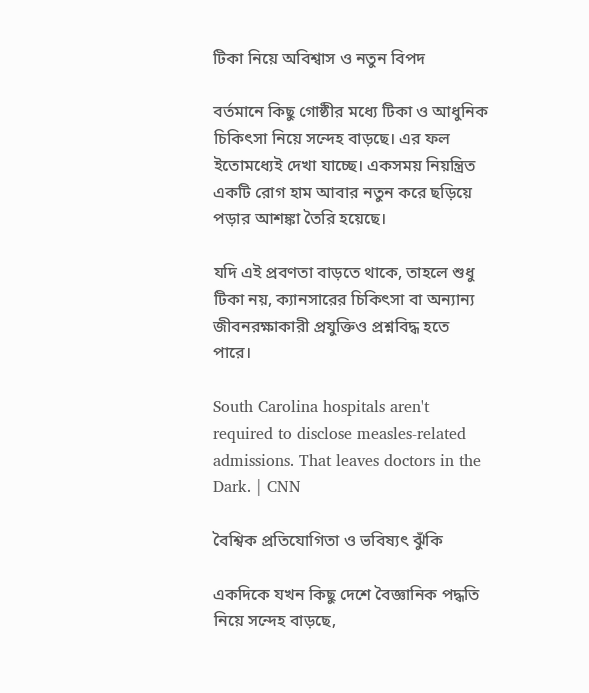টিকা নিয়ে অবিশ্বাস ও নতুন বিপদ

বর্তমানে কিছু গোষ্ঠীর মধ্যে টিকা ও আধুনিক চিকিৎসা নিয়ে সন্দেহ বাড়ছে। এর ফল ইতোমধ্যেই দেখা যাচ্ছে। একসময় নিয়ন্ত্রিত একটি রোগ হাম আবার নতুন করে ছড়িয়ে পড়ার আশঙ্কা তৈরি হয়েছে।

যদি এই প্রবণতা বাড়তে থাকে, তাহলে শুধু টিকা নয়, ক্যানসারের চিকিৎসা বা অন্যান্য জীবনরক্ষাকারী প্রযুক্তিও প্রশ্নবিদ্ধ হতে পারে।

South Carolina hospitals aren't required to disclose measles-related  admissions. That leaves doctors in the Dark. | CNN

বৈশ্বিক প্রতিযোগিতা ও ভবিষ্যৎ ঝুঁকি

একদিকে যখন কিছু দেশে বৈজ্ঞানিক পদ্ধতি নিয়ে সন্দেহ বাড়ছে,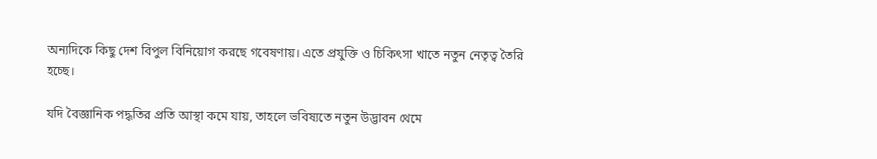অন্যদিকে কিছু দেশ বিপুল বিনিয়োগ করছে গবেষণায়। এতে প্রযুক্তি ও চিকিৎসা খাতে নতুন নেতৃত্ব তৈরি হচ্ছে।

যদি বৈজ্ঞানিক পদ্ধতির প্রতি আস্থা কমে যায়, তাহলে ভবিষ্যতে নতুন উদ্ভাবন থেমে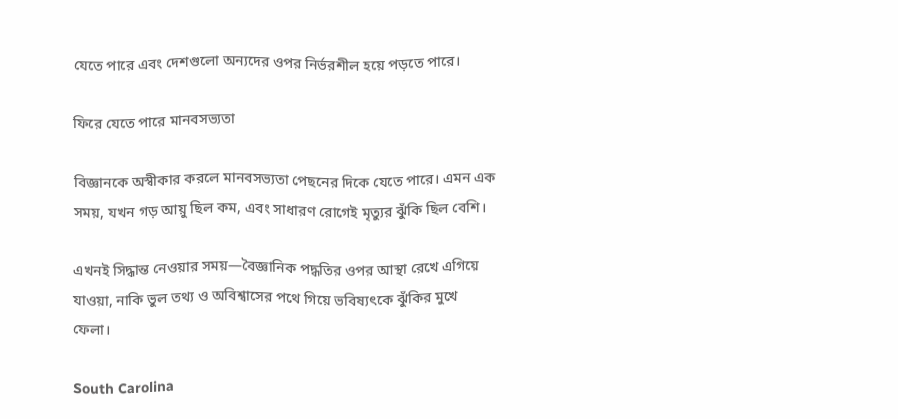যেতে পারে এবং দেশগুলো অন্যদের ওপর নির্ভরশীল হয়ে পড়তে পারে।

ফিরে যেতে পারে মানবসভ্যতা

বিজ্ঞানকে অস্বীকার করলে মানবসভ্যতা পেছনের দিকে যেতে পারে। এমন এক সময়, যখন গড় আয়ু ছিল কম, এবং সাধারণ রোগেই মৃত্যুর ঝুঁকি ছিল বেশি।

এখনই সিদ্ধান্ত নেওয়ার সময়—বৈজ্ঞানিক পদ্ধতির ওপর আস্থা রেখে এগিয়ে যাওয়া, নাকি ভুল তথ্য ও অবিশ্বাসের পথে গিয়ে ভবিষ্যৎকে ঝুঁকির মুখে ফেলা।

South Carolina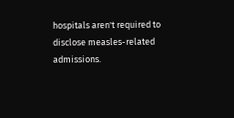hospitals aren't required to disclose measles-related  admissions.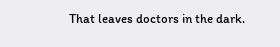That leaves doctors in the dark.